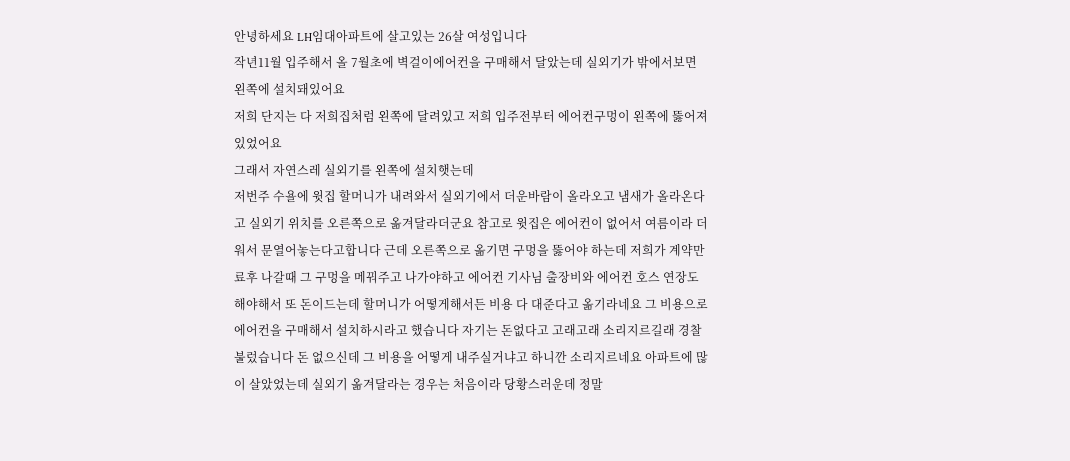안녕하세요 LH임대아파트에 살고있는 26살 여성입니다
작년11월 입주해서 올 7월초에 벽걸이에어컨을 구매해서 달았는데 실외기가 밖에서보면 왼쪽에 설치돼있어요
저희 단지는 다 저희집처럼 왼쪽에 달려있고 저희 입주전부터 에어컨구멍이 왼쪽에 뚫어져있었어요
그래서 자연스레 실외기를 왼쪽에 설치햇는데
저번주 수욜에 윗집 할머니가 내려와서 실외기에서 더운바람이 올라오고 냄새가 올라온다고 실외기 위치를 오른쪽으로 옮겨달라더군요 참고로 윗집은 에어컨이 없어서 여름이라 더워서 문열어놓는다고합니다 근데 오른쪽으로 옮기면 구멍을 뚫어야 하는데 저희가 계약만료후 나갈때 그 구멍을 메꿔주고 나가야하고 에어컨 기사님 출장비와 에어컨 호스 연장도 해야해서 또 돈이드는데 할머니가 어떻게해서든 비용 다 대준다고 옮기라네요 그 비용으로 에어컨을 구매해서 설치하시라고 했습니다 자기는 돈없다고 고래고래 소리지르길래 경찰불렀습니다 돈 없으신데 그 비용을 어떻게 내주실거냐고 하니깐 소리지르네요 아파트에 많이 살았었는데 실외기 옮겨달라는 경우는 처음이라 당황스러운데 정말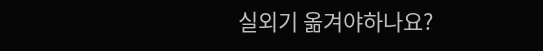실외기 옮겨야하나요?